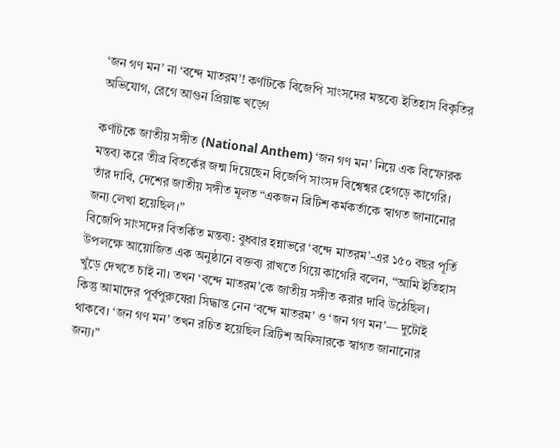‘জন গণ মন’ না ‘বন্দে মাতরম’! কর্ণাটকে বিজেপি সাংসদের মন্তব্যে ইতিহাস বিকৃতির অভিযোগ, রেগে আগুন প্রিয়াঙ্ক খড়্গে

কর্ণাটকে জাতীয় সঙ্গীত (National Anthem) ‘জন গণ মন’ নিয়ে এক বিস্ফোরক মন্তব্য করে তীব্র বিতর্কের জন্ম দিয়েছেন বিজেপি সাংসদ বিশ্বেশ্বর হেগড়ে কাগেরি। তাঁর দাবি, দেশের জাতীয় সঙ্গীত মূলত “একজন ব্রিটিশ কর্মকর্তাকে স্বাগত জানানোর জন্য লেখা হয়েছিল।”
বিজেপি সাংসদের বিতর্কিত মন্তব্য: বুধবার হন্নাভরে ‘বন্দে মাতরম’-এর ১৫০ বছর পূর্তি উপলক্ষে আয়োজিত এক অনুষ্ঠানে বক্তব্য রাখতে গিয়ে কাগেরি বলেন, “আমি ইতিহাস খুঁড়ে দেখতে চাই না। তখন ‘বন্দে মাতরম’কে জাতীয় সঙ্গীত করার দাবি উঠেছিল। কিন্তু আমাদের পূর্বপুরুষেরা সিদ্ধান্ত নেন ‘বন্দে মাতরম’ ও ‘জন গণ মন’— দুটোই থাকবে। ‘জন গণ মন’ তখন রচিত হয়েছিল ব্রিটিশ অফিসারকে স্বাগত জানানোর জন্য।”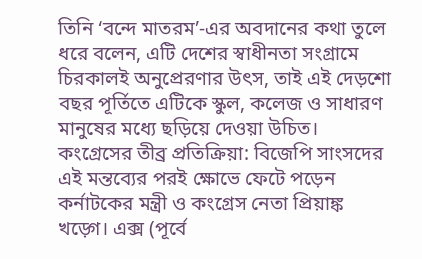তিনি ‘বন্দে মাতরম’-এর অবদানের কথা তুলে ধরে বলেন, এটি দেশের স্বাধীনতা সংগ্রামে চিরকালই অনুপ্রেরণার উৎস, তাই এই দেড়শো বছর পূর্তিতে এটিকে স্কুল, কলেজ ও সাধারণ মানুষের মধ্যে ছড়িয়ে দেওয়া উচিত।
কংগ্রেসের তীব্র প্রতিক্রিয়া: বিজেপি সাংসদের এই মন্তব্যের পরই ক্ষোভে ফেটে পড়েন কর্নাটকের মন্ত্রী ও কংগ্রেস নেতা প্রিয়াঙ্ক খড়্গে। এক্স (পূর্বে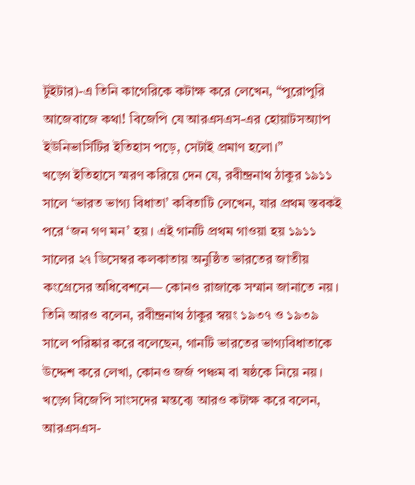টুইটার)-এ তিনি কাগেরিকে কটাক্ষ করে লেখেন, “পুরোপুরি আজেবাজে কথা! বিজেপি যে আরএসএস-এর হোয়াটসঅ্যাপ ইউনিভার্সিটির ইতিহাস পড়ে, সেটাই প্রমাণ হলো।”
খড়্গে ইতিহাসে স্মরণ করিয়ে দেন যে, রবীন্দ্রনাথ ঠাকুর ১৯১১ সালে ‘ভারত ভাগ্য বিধাতা’ কবিতাটি লেখেন, যার প্রথম স্তবকই পরে ‘জন গণ মন’ হয়। এই গানটি প্রথম গাওয়া হয় ১৯১১ সালের ২৭ ডিসেম্বর কলকাতায় অনুষ্ঠিত ভারতের জাতীয় কংগ্রেসের অধিবেশনে— কোনও রাজাকে সম্মান জানাতে নয়। তিনি আরও বলেন, রবীন্দ্রনাথ ঠাকুর স্বয়ং ১৯৩৭ ও ১৯৩৯ সালে পরিষ্কার করে বলেছেন, গানটি ভারতের ভাগ্যবিধাতাকে উদ্দেশ করে লেখা, কোনও জর্জ পঞ্চম বা ষষ্ঠকে নিয়ে নয়।
খড়্গে বিজেপি সাংসদের মন্তব্যে আরও কটাক্ষ করে বলেন, আরএসএস-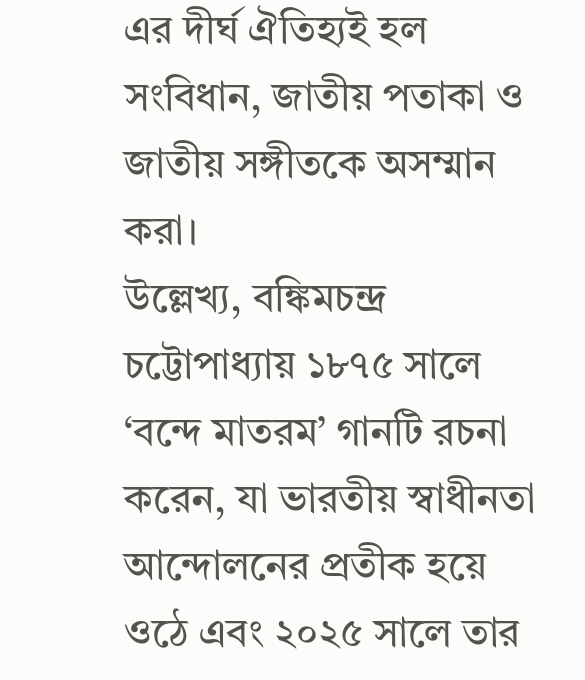এর দীর্ঘ ঐতিহ্যই হল সংবিধান, জাতীয় পতাকা ও জাতীয় সঙ্গীতকে অসম্মান করা।
উল্লেখ্য, বঙ্কিমচন্দ্র চট্টোপাধ্যায় ১৮৭৫ সালে ‘বন্দে মাতরম’ গানটি রচনা করেন, যা ভারতীয় স্বাধীনতা আন্দোলনের প্রতীক হয়ে ওঠে এবং ২০২৫ সালে তার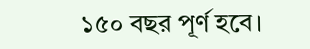১৫০ বছর পূর্ণ হবে।